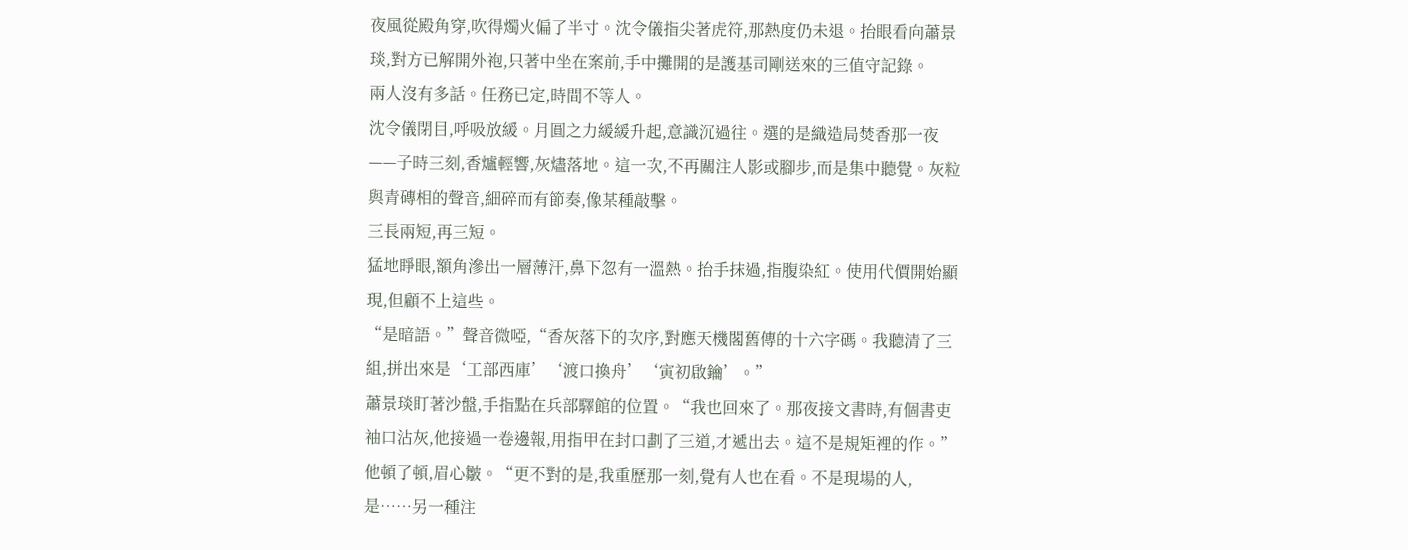夜風從殿角穿,吹得燭火偏了半寸。沈令儀指尖著虎符,那熱度仍未退。抬眼看向蕭景琰,對方已解開外袍,只著中坐在案前,手中攤開的是護基司剛送來的三值守記錄。
兩人沒有多話。任務已定,時間不等人。
沈令儀閉目,呼吸放緩。月圓之力緩緩升起,意識沉過往。選的是織造局焚香那一夜——子時三刻,香爐輕響,灰燼落地。這一次,不再關注人影或腳步,而是集中聽覺。灰粒與青磚相的聲音,細碎而有節奏,像某種敲擊。
三長兩短,再三短。
猛地睜眼,額角滲出一層薄汗,鼻下忽有一溫熱。抬手抹過,指腹染紅。使用代價開始顯現,但顧不上這些。
“是暗語。”聲音微啞,“香灰落下的次序,對應天機閣舊傳的十六字碼。我聽清了三組,拼出來是‘工部西庫’‘渡口換舟’‘寅初啟鑰’。”
蕭景琰盯著沙盤,手指點在兵部驛館的位置。“我也回來了。那夜接文書時,有個書吏袖口沾灰,他接過一卷邊報,用指甲在封口劃了三道,才遞出去。這不是規矩裡的作。”
他頓了頓,眉心皺。“更不對的是,我重歷那一刻,覺有人也在看。不是現場的人,是……另一種注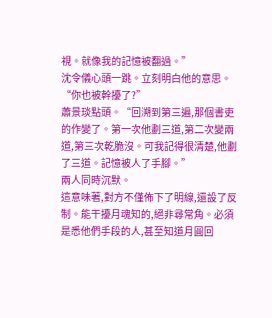視。就像我的記憶被翻過。”
沈令儀心頭一跳。立刻明白他的意思。
“你也被幹擾了?”
蕭景琰點頭。“回溯到第三遍,那個書吏的作變了。第一次他劃三道,第二次變兩道,第三次乾脆沒。可我記得很清楚,他劃了三道。記憶被人了手腳。”
兩人同時沉默。
這意味著,對方不僅佈下了明線,還設了反制。能干擾月魂知的,絕非尋常角。必須是悉他們手段的人,甚至知道月圓回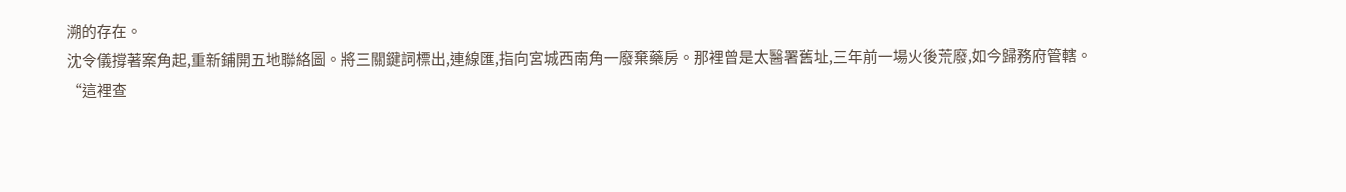溯的存在。
沈令儀撐著案角起,重新鋪開五地聯絡圖。將三關鍵詞標出,連線匯,指向宮城西南角一廢棄藥房。那裡曾是太醫署舊址,三年前一場火後荒廢,如今歸務府管轄。
“這裡查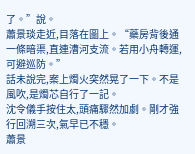了。”說。
蕭景琰走近,目落在圖上。“藥房背後通一條暗渠,直連漕河支流。若用小舟轉運,可避巡防。”
話未說完,案上燭火突然晃了一下。不是風吹,是燭芯自行了一記。
沈令儀手按住太,頭痛驟然加劇。剛才強行回溯三次,氣早已不穩。
蕭景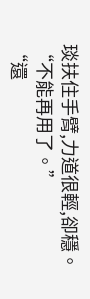琰扶住手臂,力道很輕,卻穩。“不能再用了。”
“還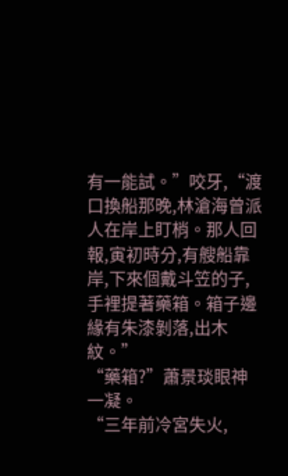有一能試。”咬牙,“渡口換船那晚,林滄海曾派人在岸上盯梢。那人回報,寅初時分,有艘船靠岸,下來個戴斗笠的子,手裡提著藥箱。箱子邊緣有朱漆剝落,出木紋。”
“藥箱?”蕭景琰眼神一凝。
“三年前冷宮失火,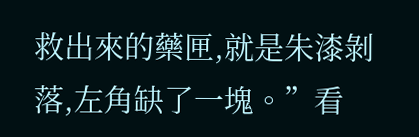救出來的藥匣,就是朱漆剝落,左角缺了一塊。”看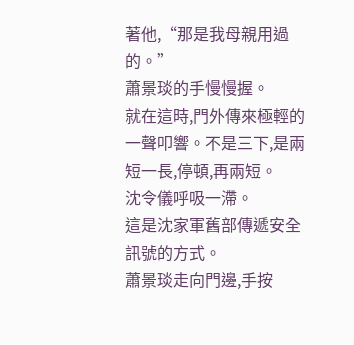著他,“那是我母親用過的。”
蕭景琰的手慢慢握。
就在這時,門外傳來極輕的一聲叩響。不是三下,是兩短一長,停頓,再兩短。
沈令儀呼吸一滯。
這是沈家軍舊部傳遞安全訊號的方式。
蕭景琰走向門邊,手按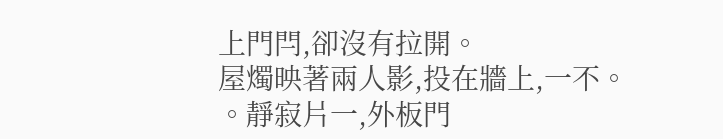上門閂,卻沒有拉開。
屋燭映著兩人影,投在牆上,一不。
。靜寂片一,外板門